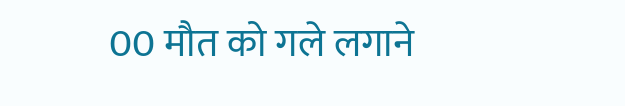00 मौत को गले लगाने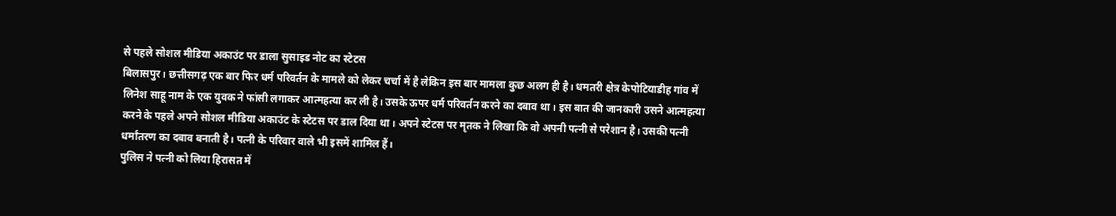से पहले सोशल मीडिया अकाउंट पर डाला सुसाइड नोट का स्टेटस
बिलासपुर। छत्तीसगढ़ एक बार फिर धर्म परिवर्तन के मामले को लेकर चर्चा में है लेकिन इस बार मामला कुछ अलग ही है। धमतरी क्षेत्र केपोटियाडीह गांव में लिनेश साहू नाम के एक युवक ने फांसी लगाकर आत्महत्या कर ली है। उसके ऊपर धर्म परिवर्तन करने का दबाव था। इस बात की जानकारी उसने आत्महत्या करने के पहले अपने सोशल मीडिया अकाउंट के स्टेटस पर डाल दिया था। अपने स्टेटस पर मृतक ने लिखा कि वो अपनी पत्नी से परेशान है। उसकी पत्नी धर्मांतरण का दबाव बनाती है। पत्नी के परिवार वाले भी इसमें शामिल हैं।
पुलिस ने पत्नी को लिया हिरासत में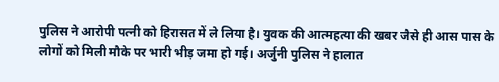पुलिस ने आरोपी पत्नी को हिरासत में ले लिया है। युवक की आत्महत्या की खबर जैसे ही आस पास के लोगों को मिली मौके पर भारी भीड़ जमा हो गई। अर्जुनी पुलिस ने हालात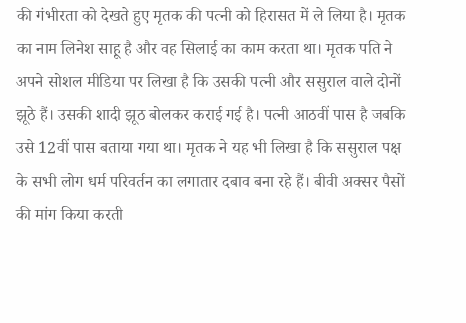की गंभीरता को देखते हुए मृतक की पत्नी को हिरासत में ले लिया है। मृतक का नाम लिनेश साहू है और वह सिलाई का काम करता था। मृतक पति ने अपने सोशल मीडिया पर लिखा है कि उसकी पत्नी और ससुराल वाले दोनों झूठे हैं। उसकी शादी झूठ बोलकर कराई गई है। पत्नी आठवीं पास है जबकि उसे 12वीं पास बताया गया था। मृतक ने यह भी लिखा है कि ससुराल पक्ष के सभी लोग धर्म परिवर्तन का लगातार दबाव बना रहे हैं। बीवी अक्सर पैसों की मांग किया करती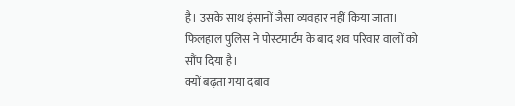है। उसके साथ इंसानों जैसा व्यवहार नहीं किया जाता। फिलहाल पुलिस ने पोस्टमार्टम के बाद शव परिवार वालों को सौंप दिया है।
क्यों बढ़ता गया दबाव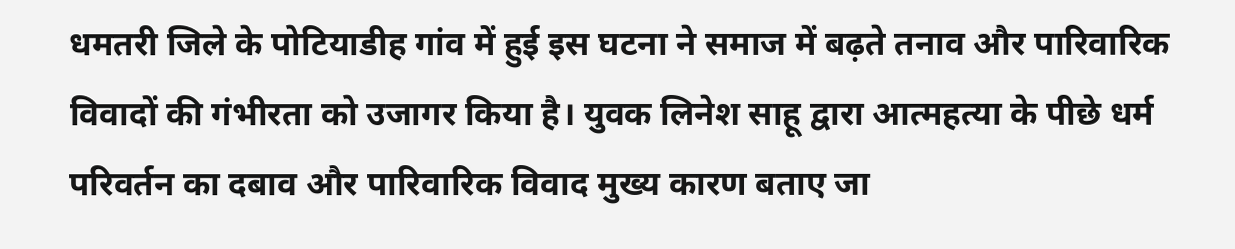धमतरी जिले के पोटियाडीह गांव में हुई इस घटना ने समाज में बढ़ते तनाव और पारिवारिक विवादों की गंभीरता को उजागर किया है। युवक लिनेश साहू द्वारा आत्महत्या के पीछे धर्म परिवर्तन का दबाव और पारिवारिक विवाद मुख्य कारण बताए जा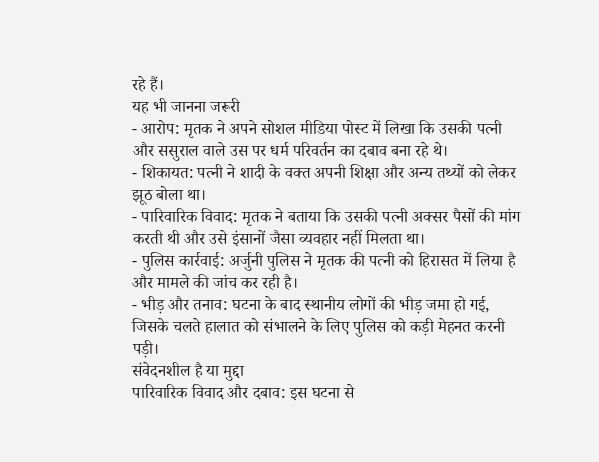रहे हैं।
यह भी जानना जरूरी
- आरोप: मृतक ने अपने सोशल मीडिया पोस्ट में लिखा कि उसकी पत्नी और ससुराल वाले उस पर धर्म परिवर्तन का दबाव बना रहे थे।
- शिकायत: पत्नी ने शादी के वक्त अपनी शिक्षा और अन्य तथ्यों को लेकर झूठ बोला था।
- पारिवारिक विवाद: मृतक ने बताया कि उसकी पत्नी अक्सर पैसों की मांग करती थी और उसे इंसानों जैसा व्यवहार नहीं मिलता था।
- पुलिस कार्रवाई: अर्जुनी पुलिस ने मृतक की पत्नी को हिरासत में लिया है और मामले की जांच कर रही है।
- भीड़ और तनाव: घटना के बाद स्थानीय लोगों की भीड़ जमा हो गई, जिसके चलते हालात को संभालने के लिए पुलिस को कड़ी मेहनत करनी पड़ी।
संवेदनशील है या मुद्दा
पारिवारिक विवाद और दबाव: इस घटना से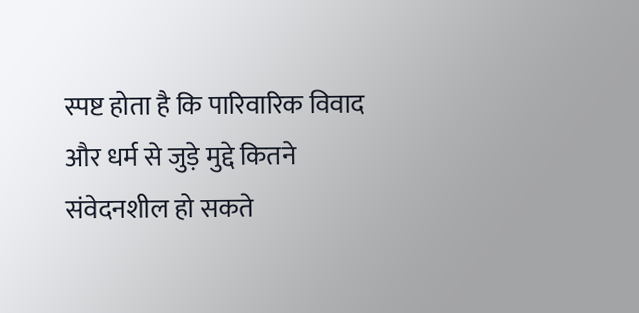स्पष्ट होता है कि पारिवारिक विवाद और धर्म से जुड़े मुद्दे कितने संवेदनशील हो सकते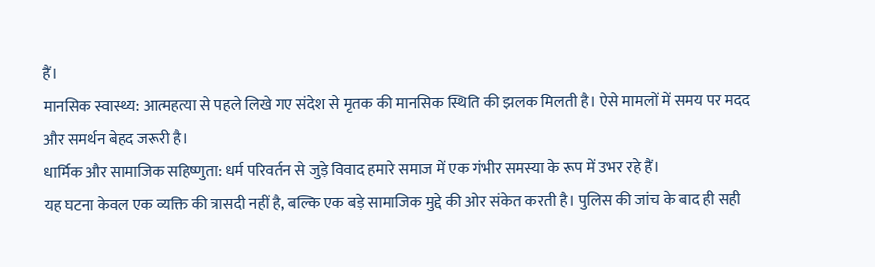हैं।
मानसिक स्वास्थ्य: आत्महत्या से पहले लिखे गए संदेश से मृतक की मानसिक स्थिति की झलक मिलती है। ऐसे मामलों में समय पर मदद और समर्थन बेहद जरूरी है।
धार्मिक और सामाजिक सहिष्णुता: धर्म परिवर्तन से जुड़े विवाद हमारे समाज में एक गंभीर समस्या के रूप में उभर रहे हैं।
यह घटना केवल एक व्यक्ति की त्रासदी नहीं है, बल्कि एक बड़े सामाजिक मुद्दे की ओर संकेत करती है। पुलिस की जांच के बाद ही सही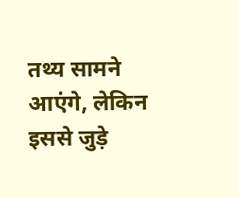तथ्य सामने आएंगे, लेकिन इससे जुड़े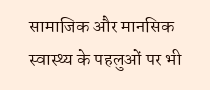सामाजिक और मानसिक स्वास्थ्य के पहलुओं पर भी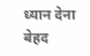ध्यान देना बेहद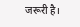जरूरी है।